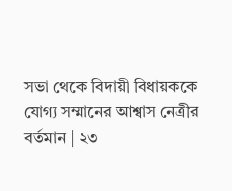সভা থেকে বিদায়ী বিধায়ককে যোগ্য সম্মানের আশ্বাস নেত্রীর
বর্তমান | ২৩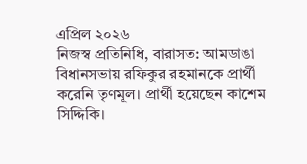এপ্রিল ২০২৬
নিজস্ব প্রতিনিধি, বারাসত: আমডাঙা বিধানসভায় রফিকুর রহমানকে প্রার্থী করেনি তৃণমূল। প্রার্থী হয়েছেন কাশেম সিদ্দিকি।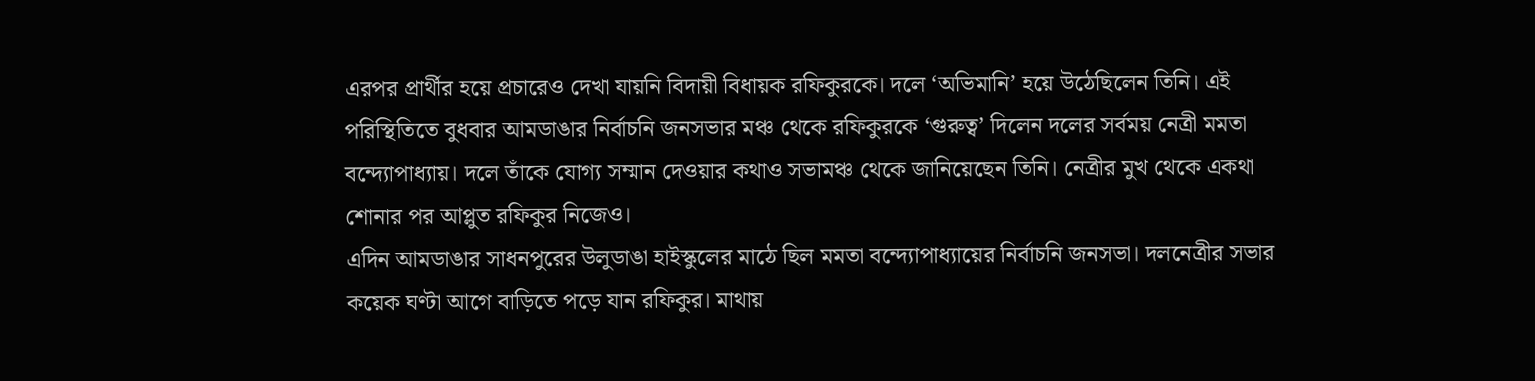এরপর প্রার্থীর হয়ে প্রচারেও দেখা যায়নি বিদায়ী বিধায়ক রফিকুরকে। দলে ‘অভিমানি’ হয়ে উঠেছিলেন তিনি। এই পরিস্থিতিতে বুধবার আমডাঙার নির্বাচনি জনসভার মঞ্চ থেকে রফিকুরকে ‘গুরুত্ব’ দিলেন দলের সর্বময় নেত্রী মমতা বন্দ্যোপাধ্যায়। দলে তাঁকে যোগ্য সম্মান দেওয়ার কথাও সভামঞ্চ থেকে জানিয়েছেন তিনি। নেত্রীর মুখ থেকে একথা শোনার পর আপ্লুত রফিকুর নিজেও।
এদিন আমডাঙার সাধনপুরের উলুডাঙা হাইস্কুলের মাঠে ছিল মমতা বন্দ্যোপাধ্যায়ের নির্বাচনি জনসভা। দলনেত্রীর সভার কয়েক ঘণ্টা আগে বাড়িতে পড়ে যান রফিকুর। মাথায়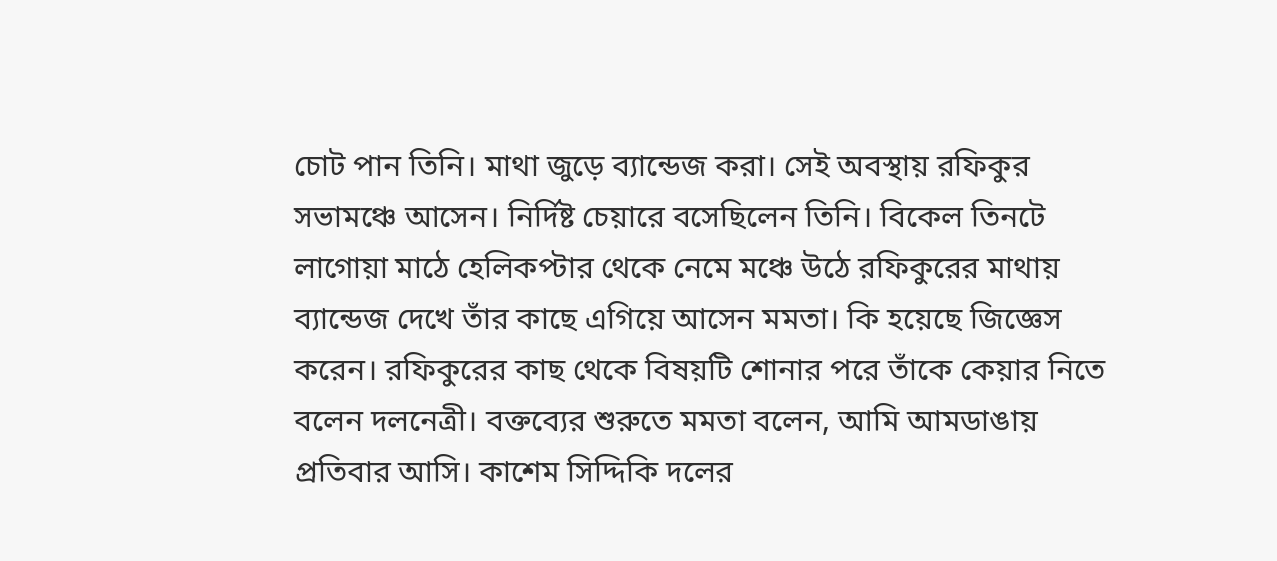চোট পান তিনি। মাথা জুড়ে ব্যান্ডেজ করা। সেই অবস্থায় রফিকুর সভামঞ্চে আসেন। নির্দিষ্ট চেয়ারে বসেছিলেন তিনি। বিকেল তিনটে লাগোয়া মাঠে হেলিকপ্টার থেকে নেমে মঞ্চে উঠে রফিকুরের মাথায় ব্যান্ডেজ দেখে তাঁর কাছে এগিয়ে আসেন মমতা। কি হয়েছে জিজ্ঞেস করেন। রফিকুরের কাছ থেকে বিষয়টি শোনার পরে তাঁকে কেয়ার নিতে বলেন দলনেত্রী। বক্তব্যের শুরুতে মমতা বলেন, আমি আমডাঙায় প্রতিবার আসি। কাশেম সিদ্দিকি দলের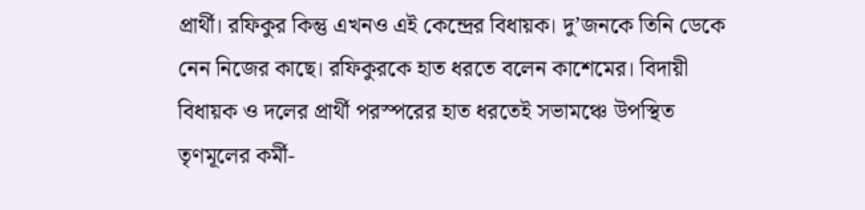প্রার্থী। রফিকুর কিন্তু এখনও এই কেন্দ্রের বিধায়ক। দু’জনকে তিনি ডেকে নেন নিজের কাছে। রফিকুরকে হাত ধরতে বলেন কাশেমের। বিদায়ী বিধায়ক ও দলের প্রার্থী পরস্পরের হাত ধরতেই সভামঞ্চে উপস্থিত তৃণমূলের কর্মী-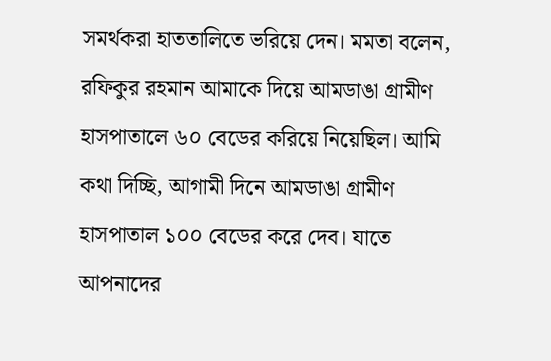সমর্থকরা হাততালিতে ভরিয়ে দেন। মমতা বলেন, রফিকুর রহমান আমাকে দিয়ে আমডাঙা গ্রামীণ হাসপাতালে ৬০ বেডের করিয়ে নিয়েছিল। আমি কথা দিচ্ছি, আগামী দিনে আমডাঙা গ্রামীণ হাসপাতাল ১০০ বেডের করে দেব। যাতে আপনাদের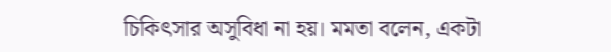চিকিৎসার অসুবিধা না হয়। মমতা বলেন, একটা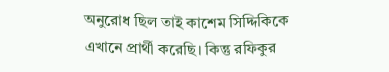অনুরোধ ছিল তাই কাশেম সিদ্দিকিকে এখানে প্রার্থী করেছি। কিন্তু রফিকুর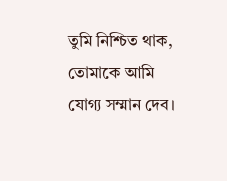তুমি নিশ্চিত থাক, তোমাকে আমি যোগ্য সম্মান দেব।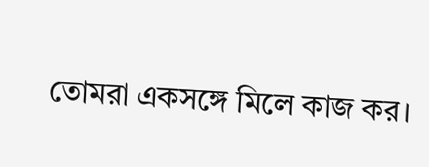তোমরা একসঙ্গে মিলে কাজ কর।